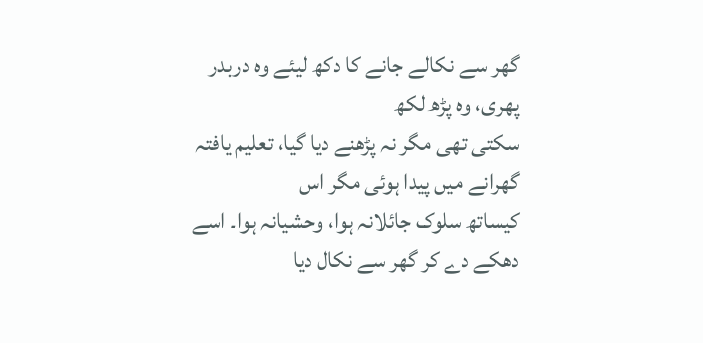گھر سے نکالے جانے کا دکھ لیئے وہ دربدر پھری، وہ پڑھ لکھ
سکتی تھی مگر نہ پڑھنے دیا گیا، تعلیم یافتہ گھرانے میں پیدا ہوئی مگر اس
کیساتھ سلوک جائلانہ ہوا، وحشیانہ ہوا۔ اسے دھکے دے کر گھر سے نکال دیا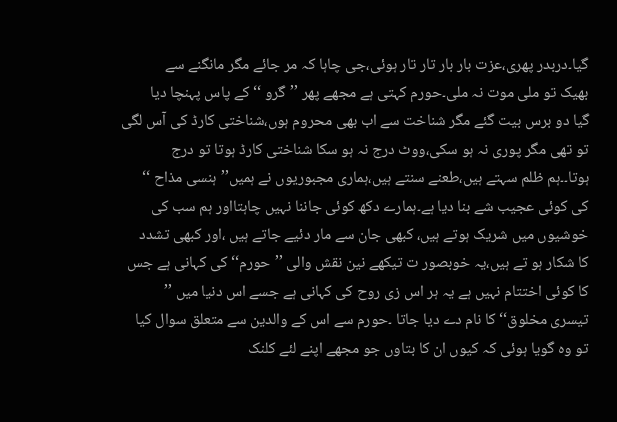گیا۔دربدر پھری،عزت بار بار تار تار ہوئی،جی چاہا کہ مر جائے مگر مانگنے سے
بھیک تو ملی موت نہ ملی۔حورم کہتی ہے مجھے پھر ’’گرو ‘‘کے پاس پہنچا دیا
گیا دو برس بیت گئے مگر شناخت سے اب بھی محروم ہوں،شناختی کارڈ کی آس لگی
تو تھی مگر پوری نہ ہو سکی،ووٹ درج نہ ہو سکا شناختی کارڈ ہوتا تو درج
ہوتا۔۔ہم ظلم سہتے ہیں،طعنے سنتے ہیں،ہماری مجبوریوں نے ہمیں’’ہنسی مذاح ‘‘
کی کوئی عجیب شے بنا دیا ہے۔ہمارے دکھ کوئی جاننا نہیں چاہتااور ہم سب کی
خوشیوں میں شریک ہوتے ہیں، کبھی جان سے مار دئیے جاتے ہیں ،اور کبھی تشدد
کا شکار ہو تے ہیں،یہ خوبصور ت تیکھے نین نقش والی ’’حورم‘‘ کی کہانی ہے جس
کا کوئی اختتام نہیں ہے یہ ہر اس زی روح کی کہانی ہے جسے اس دنیا میں ’’
تیسری مخلوق‘‘ کا نام دے دیا جاتا ۔حورم سے اس کے والدین سے متعلق سوال کیا
تو وہ گویا ہوئی کہ کیوں ان کا بتاوں جو مجھے اپنے لئے کلنک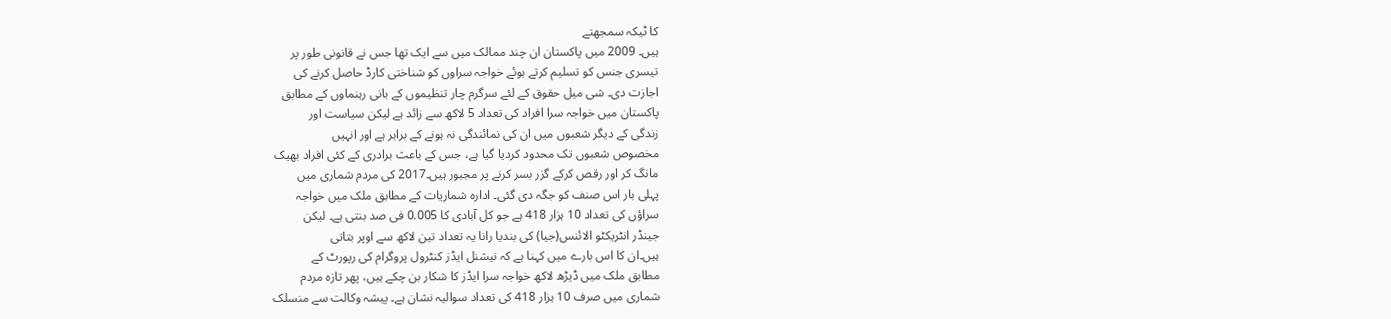کا ٹیکہ سمجھتے
ہیں۔ 2009 میں پاکستان ان چند ممالک میں سے ایک تھا جس نے قانونی طور پر
تیسری جنس کو تسلیم کرتے ہوئے خواجہ سراوں کو شناختی کارڈ حاصل کرنے کی
اجازت دی۔ شی میل حقوق کے لئے سرگرم چار تنظیموں کے بانی رہنماوں کے مطابق
پاکستان میں خواجہ سرا افراد کی تعداد 5 لاکھ سے زائد ہے لیکن سیاست اور
زندگی کے دیگر شعبوں میں ان کی نمائندگی نہ ہونے کے برابر ہے اور انہیں
مخصوص شعبوں تک محدود کردیا گیا ہے، جس کے باعث برادری کے کئی افراد بھیک
مانگ کر اور رقص کرکے گزر بسر کرنے پر مجبور ہیں۔2017 کی مردم شماری میں
پہلی بار اس صنف کو جگہ دی گئی۔ ادارہ شماریات کے مطابق ملک میں خواجہ
سراؤں کی تعداد 10 ہزار 418 ہے جو کل آبادی کا 0.005 فی صد بنتی ہے۔ لیکن
جینڈر انٹریکٹو الائنس(جیا) کی بندیا رانا یہ تعداد تین لاکھ سے اوپر بتاتی
ہیں۔ان کا اس بارے میں کہنا ہے کہ نیشنل ایڈز کنٹرول پروگرام کی رپورٹ کے
مطابق ملک میں ڈیڑھ لاکھ خواجہ سرا ایڈز کا شکار بن چکے ہیں، پھر تازہ مردم
شماری میں صرف 10 ہزار 418 کی تعداد سوالیہ نشان ہے۔ پیشہ وکالت سے منسلک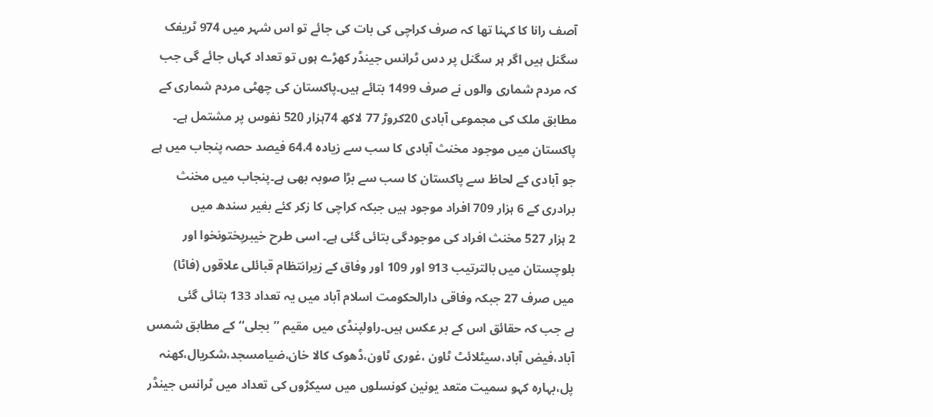آصف رانا کا کہنا تھا کہ صرف کراچی کی بات کی جائے تو اس شہر میں 974 ٹریفک
سگنل ہیں اگر ہر سگنل پر دس ٹرانس جینڈر کھڑے ہوں تو تعداد کہاں جائے گی جب
کہ مردم شماری والوں نے صرف 1499 بتائے ہیں۔پاکستان کی چھٹی مردم شماری کے
مطابق ملک کی مجموعی آبادی 20کروڑ 77 لاکھ 74ہزار 520 نفوس پر مشتمل ہے۔
پاکستان میں موجود مخنث آبادی کا سب سے زیادہ 64.4 فیصد حصہ پنجاب میں ہے
جو آبادی کے لحاظ سے پاکستان کا سب سے بڑا صوبہ بھی ہے۔پنجاب میں مخنث
برادری کے 6 ہزار 709 افراد موجود ہیں جبکہ کراچی کا زکر کئے بغیر سندھ میں
2 ہزار 527 مخنث افراد کی موجودگی بتائی گئی ہے۔ اسی طرح خیبرپختونخوا اور
بلوچستان میں بالترتیب 913 اور 109 اور وفاق کے زیرانتظام قبائلی علاقوں (فاٹا)
میں صرف 27 جبکہ وفاقی دارالحکومت اسلام آباد میں یہ تعداد 133 بتائی گئی
ہے جب کہ حقائق اس کے بر عکس ہیں۔راولپنڈی میں مقیم ’’بجلی‘‘ کے مطابق شمس
آباد،فیض آباد،سیٹلائٹ ٹاون ،غوری ٹاون،ڈھوک کالا خان،ضیامسجد،شکریال،کھنہ
پل،بہارہ کہو سمیت متعد یونین کونسلوں میں سیکڑوں کی تعداد میں ٹرانس جینڈر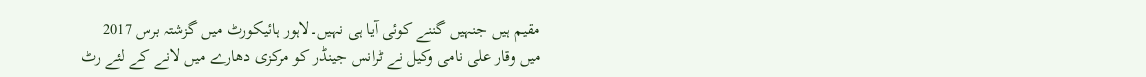مقیم ہیں جنہیں گننے کوئی آیا ہی نہیں۔لاہور ہائیکورٹ میں گزشتہ برس 2017
میں وقار علی نامی وکیل نے ٹرانس جینڈر کو مرکزی دھارے میں لانے کے لئے رٹ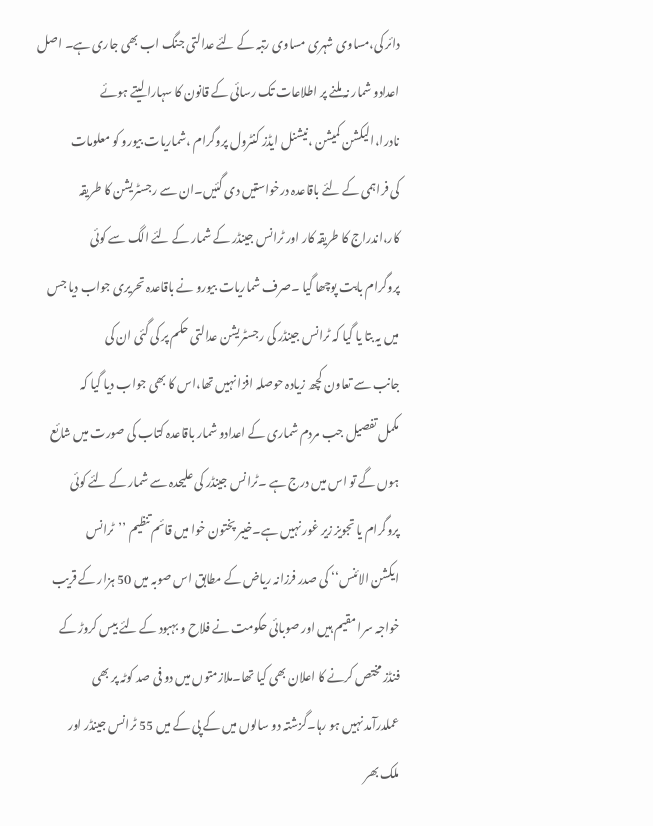دائر کی،مساوی شہری مساوی رتبہ کے لئے عدالتی جنگ اب بھی جاری ہے۔ اصل
اعدادو شمار نہ ملنے پر اطلاعات تک رسائی کے قانون کا سہارا لیتے ہوئے
نادرا،الیکشن کمیشن ،نیشنل ایڈز کنٹرول پروگرام ،شماریات بیورو کو معلومات
کی فراہمی کے لئے باقاعدہ درخواستیں دی گئیں۔ان سے رجسٹریشن کا طریقہ
کار،اندراج کا طریقہ کار اور ٹرانس جینڈر کے شمار کے لئے الگ سے کوئی
پروگرام بابت پوچھا گیا ۔صرف شماریات بیورو نے باقاعدہ تحریری جواب دیا جس
میں یہ بتا یا گیا کہ ٹرانس جینڈر کی رجسٹریشن عدالتی حکم پر کی گئی ان کی
جانب سے تعاون کچھ زیادہ حوصلہ افزا نہیں تھا،اس کا بھی جواب دیا گیا کہ
مکمل تفصیل جب مردم شماری کے اعدادو شمار باقاعدہ کتاب کی صورت میں شائع
ہوں گے تو اس میں درج ہے ۔ٹرانس جینڈر کی علیحدہ سے شمار کے لئے کوئی
پروگرام یا تجویز زیر غور نہیں ہے۔خیبر پختون خوا میں قائم تنظیم ’’ٹرانس
ایکشن الائنس‘‘ کی صدر فرزانہ ریاض کے مطابق اس صوبہ میں 50 ہزار کے قریب
خواجہ سرا مقیم ہیں اور صوبائی حکومت نے فلاح و بہبود کے لئے بیس کروڑ کے
فنڈز مختص کرنے کا اعلان بھی کیا تھا۔ملازمتوں میں دو فی صد کوٹہ پر بھی
عملدرآمد نہیں ہو رہا۔گزشتہ دو سالوں میں کے پی کے میں 55 ٹرانس جینڈر اور
ملک بھر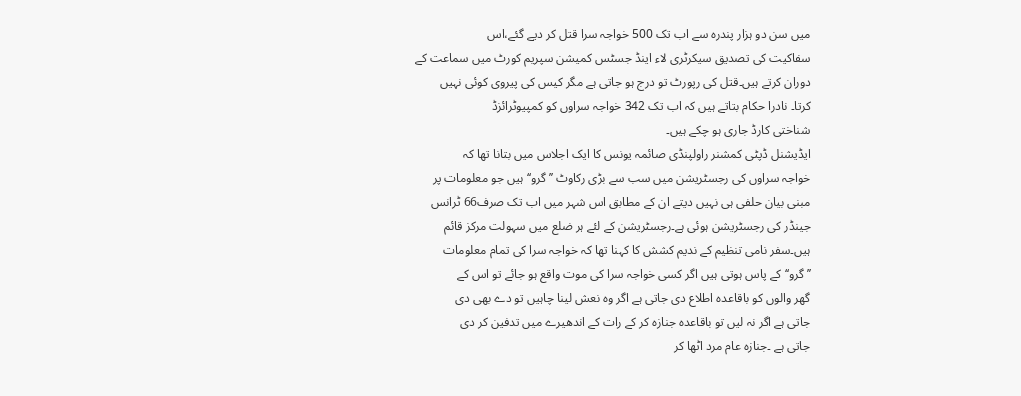میں سن دو ہزار پندرہ سے اب تک 500 خواجہ سرا قتل کر دیے گئے،اس
سفاکیت کی تصدیق سیکرٹری لاء اینڈ جسٹس کمیشن سپریم کورٹ میں سماعت کے
دوران کرتے ہیں۔قتل کی رپورٹ تو درج ہو جاتی ہے مگر کیس کی پیروی کوئی نہیں
کرتا۔ نادرا حکام بتاتے ہیں کہ اب تک 342 خواجہ سراوں کو کمپیوٹرائزڈ
شناختی کارڈ جاری ہو چکے ہیں۔
ایڈیشنل ڈپٹی کمشنر راولپنڈی صائمہ یونس کا ایک اجلاس میں بتانا تھا کہ
خواجہ سراوں کی رجسٹریشن میں سب سے بڑی رکاوٹ ’’گرو‘‘ ہیں جو معلومات پر
مبنی بیان حلفی ہی نہیں دیتے ان کے مطابق اس شہر میں اب تک صرف66 ٹرانس
جینڈر کی رجسٹریشن ہوئی ہے۔رجسٹریشن کے لئے ہر ضلع میں سہولت مرکز قائم
ہیں۔سفر نامی تنظیم کے ندیم کشش کا کہنا تھا کہ خواجہ سرا کی تمام معلومات
’’گرو‘‘ کے پاس ہوتی ہیں اگر کسی خواجہ سرا کی موت واقع ہو جائے تو اس کے
گھر والوں کو باقاعدہ اطلاع دی جاتی ہے اگر وہ نعش لینا چاہیں تو دے بھی دی
جاتی ہے اگر نہ لیں تو باقاعدہ جنازہ کر کے رات کے اندھیرے میں تدفین کر دی
جاتی ہے ۔جنازہ عام مرد اٹھا کر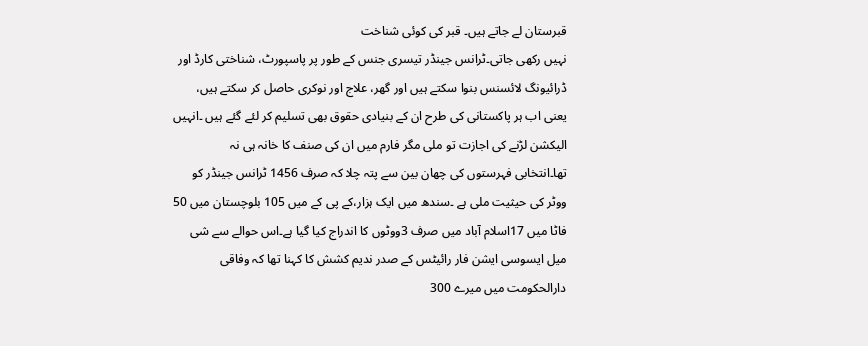قبرستان لے جاتے ہیں۔ قبر کی کوئی شناخت
نہیں رکھی جاتی۔ٹرانس جینڈر تیسری جنس کے طور پر پاسپورٹ، شناختی کارڈ اور
ڈرائیونگ لائسنس بنوا سکتے ہیں اور گھر، علاج اور نوکری حاصل کر سکتے ہیں،
یعنی اب ہر پاکستانی کی طرح ان کے بنیادی حقوق بھی تسلیم کر لئے گئے ہیں ۔انہیں
الیکشن لڑنے کی اجازت تو ملی مگر فارم میں ان کی صنف کا خانہ ہی نہ
تھا۔انتخابی فہرستوں کی چھان بین سے پتہ چلا کہ صرف 1456 ٹرانس جینڈر کو
ووٹر کی حیثیت ملی ہے ۔سندھ میں ایک ہزار،کے پی کے میں 105 بلوچستان میں 50
فاٹا میں 17اسلام آباد میں صرف 3ووٹوں کا اندراج کیا گیا ہے۔اس حوالے سے شی
میل ایسوسی ایشن فار رائیٹس کے صدر ندیم کشش کا کہنا تھا کہ وفاقی
دارالحکومت میں میرے 300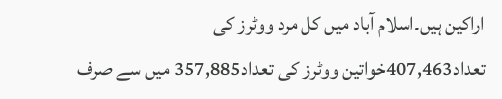اراکین ہیں۔اسلام آباد میں کل مرد ووٹرز کی
تعداد407,463خواتین ووٹرز کی تعداد357,885 میں سے صرف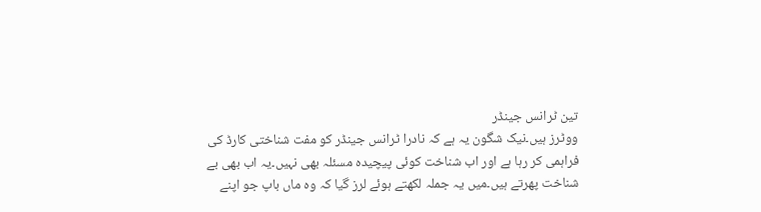تین ٹرانس جینڈر
ووٹرز ہیں۔نیک شگون یہ ہے کہ نادرا ٹرانس جینڈر کو مفت شناختی کارڈ کی
فراہمی کر رہا ہے اور اب شناخت کوئی پیچیدہ مسئلہ بھی نہیں۔یہ اب بھی بے
شناخت پھرتے ہیں۔میں یہ جملہ لکھتے ہوئے لرز گیا کہ وہ ماں باپ جو اپنے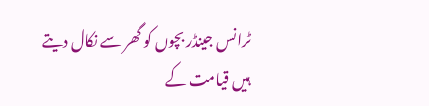ٹرانس جینڈر بچوں کو گھر سے نکال دیتے ہیں قیامت کے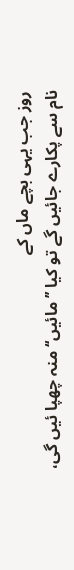روز جب یہی بچے ماں کے
نام سے پکارے جائیں گے تو کیا ’’ مائیں‘‘ منہ چھپا ئیں گی،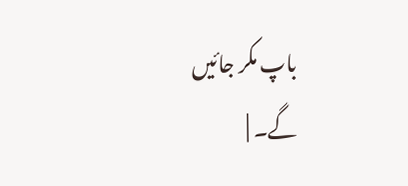باپ مکر جائیں
گے۔ |